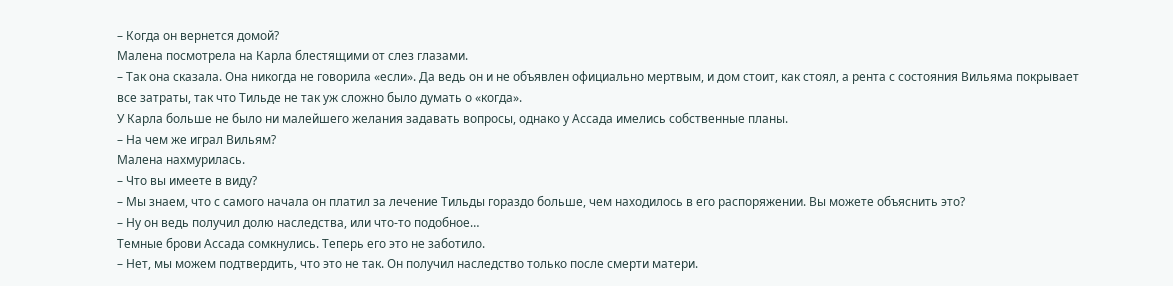– Когда он вернется домой?
Малена посмотрела на Карла блестящими от слез глазами.
– Так она сказала. Она никогда не говорила «если». Да ведь он и не объявлен официально мертвым, и дом стоит, как стоял, а рента с состояния Вильяма покрывает все затраты, так что Тильде не так уж сложно было думать о «когда».
У Карла больше не было ни малейшего желания задавать вопросы, однако у Ассада имелись собственные планы.
– На чем же играл Вильям?
Малена нахмурилась.
– Что вы имеете в виду?
– Мы знаем, что с самого начала он платил за лечение Тильды гораздо больше, чем находилось в его распоряжении. Вы можете объяснить это?
– Ну он ведь получил долю наследства, или что-то подобное…
Темные брови Ассада сомкнулись. Теперь его это не заботило.
– Нет, мы можем подтвердить, что это не так. Он получил наследство только после смерти матери.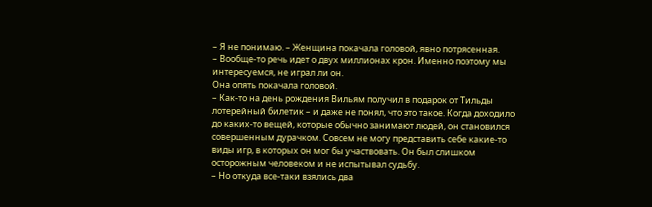– Я не понимаю. – Женщина покачала головой, явно потрясенная.
– Вообще-то речь идет о двух миллионах крон. Именно поэтому мы интересуемся, не играл ли он.
Она опять покачала головой.
– Как-то на день рождения Вильям получил в подарок от Тильды лотерейный билетик – и даже не понял, что это такое. Когда доходило до каких-то вещей, которые обычно занимают людей, он становился совершенным дурачком. Совсем не могу представить себе какие-то виды игр, в которых он мог бы участвовать. Он был слишком осторожным человеком и не испытывал судьбу.
– Но откуда все-таки взялись два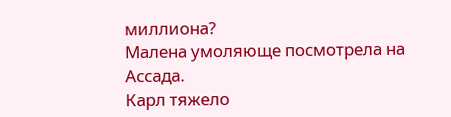миллиона?
Малена умоляюще посмотрела на Ассада.
Карл тяжело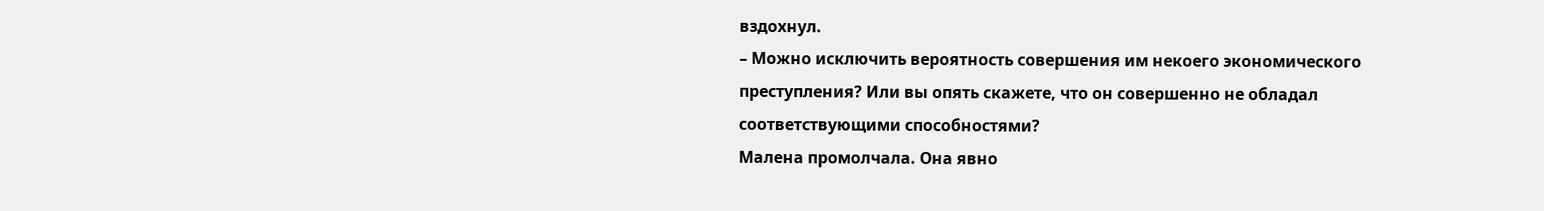вздохнул.
– Можно исключить вероятность совершения им некоего экономического преступления? Или вы опять скажете, что он совершенно не обладал соответствующими способностями?
Малена промолчала. Она явно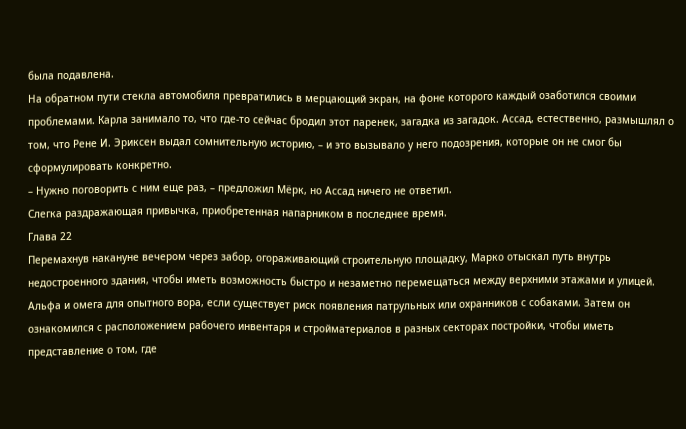была подавлена.
На обратном пути стекла автомобиля превратились в мерцающий экран, на фоне которого каждый озаботился своими проблемами. Карла занимало то, что где-то сейчас бродил этот паренек, загадка из загадок. Ассад, естественно, размышлял о том, что Рене И. Эриксен выдал сомнительную историю, – и это вызывало у него подозрения, которые он не смог бы сформулировать конкретно.
– Нужно поговорить с ним еще раз, – предложил Мёрк, но Ассад ничего не ответил.
Слегка раздражающая привычка, приобретенная напарником в последнее время.
Глава 22
Перемахнув накануне вечером через забор, огораживающий строительную площадку, Марко отыскал путь внутрь недостроенного здания, чтобы иметь возможность быстро и незаметно перемещаться между верхними этажами и улицей. Альфа и омега для опытного вора, если существует риск появления патрульных или охранников с собаками. Затем он ознакомился с расположением рабочего инвентаря и стройматериалов в разных секторах постройки, чтобы иметь представление о том, где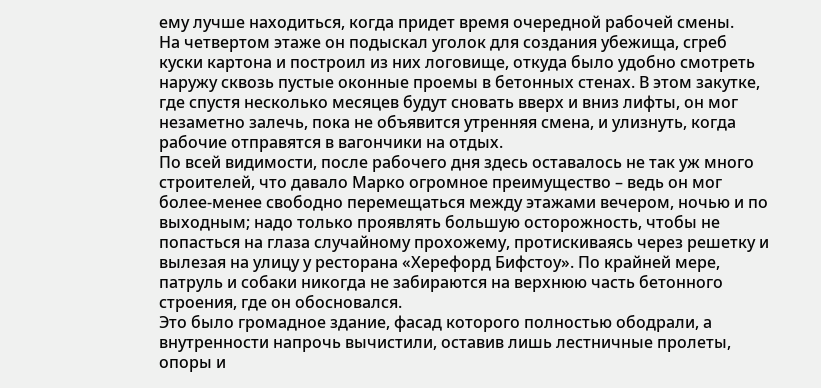ему лучше находиться, когда придет время очередной рабочей смены.
На четвертом этаже он подыскал уголок для создания убежища, сгреб куски картона и построил из них логовище, откуда было удобно смотреть наружу сквозь пустые оконные проемы в бетонных стенах. В этом закутке, где спустя несколько месяцев будут сновать вверх и вниз лифты, он мог незаметно залечь, пока не объявится утренняя смена, и улизнуть, когда рабочие отправятся в вагончики на отдых.
По всей видимости, после рабочего дня здесь оставалось не так уж много строителей, что давало Марко огромное преимущество – ведь он мог более-менее свободно перемещаться между этажами вечером, ночью и по выходным; надо только проявлять большую осторожность, чтобы не попасться на глаза случайному прохожему, протискиваясь через решетку и вылезая на улицу у ресторана «Херефорд Бифстоу». По крайней мере, патруль и собаки никогда не забираются на верхнюю часть бетонного строения, где он обосновался.
Это было громадное здание, фасад которого полностью ободрали, а внутренности напрочь вычистили, оставив лишь лестничные пролеты, опоры и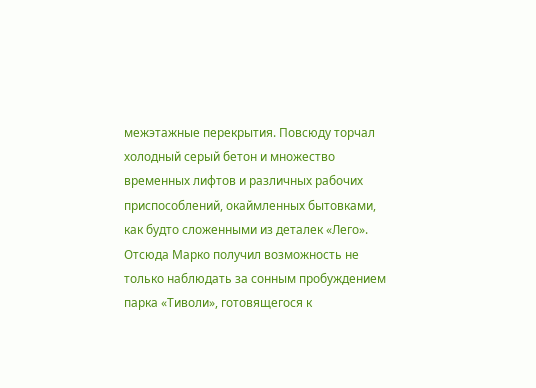межэтажные перекрытия. Повсюду торчал холодный серый бетон и множество временных лифтов и различных рабочих приспособлений, окаймленных бытовками, как будто сложенными из деталек «Лего».
Отсюда Марко получил возможность не только наблюдать за сонным пробуждением парка «Тиволи», готовящегося к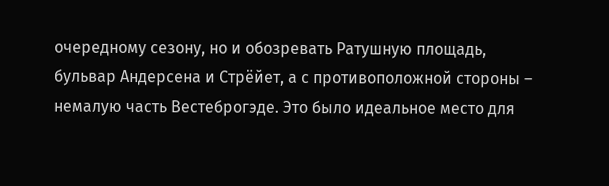очередному сезону, но и обозревать Ратушную площадь, бульвар Андерсена и Стрёйет, а с противоположной стороны – немалую часть Вестеброгэде. Это было идеальное место для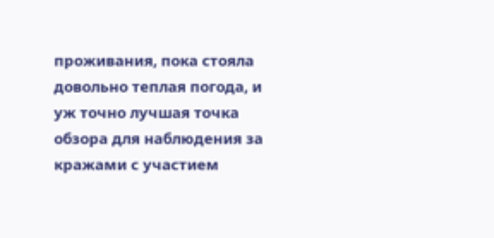проживания, пока стояла довольно теплая погода, и уж точно лучшая точка обзора для наблюдения за кражами с участием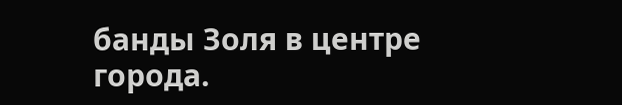банды Золя в центре города.